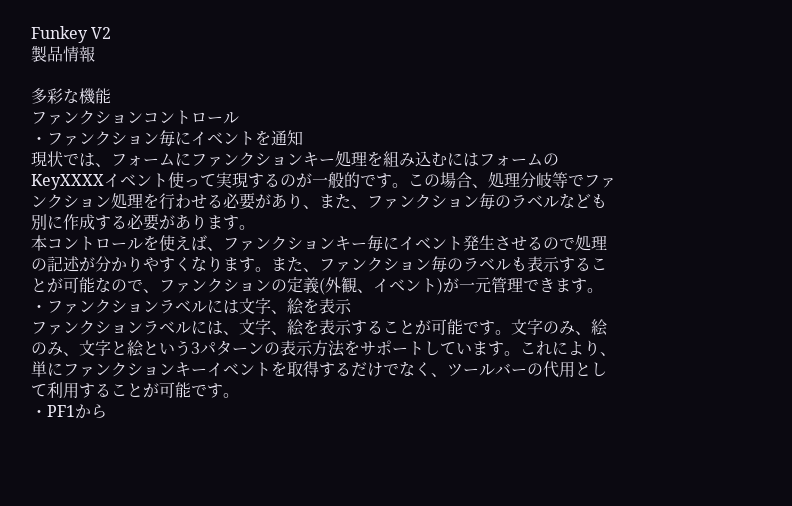Funkey V2
製品情報

多彩な機能
ファンクションコントロール
・ファンクション毎にイベントを通知
現状では、フォームにファンクションキー処理を組み込むにはフォームのKeyXXXXイベント使って実現するのが一般的です。この場合、処理分岐等でファンクション処理を行わせる必要があり、また、ファンクション毎のラベルなども別に作成する必要があります。
本コントロールを使えば、ファンクションキー毎にイベント発生させるので処理の記述が分かりやすくなります。また、ファンクション毎のラベルも表示することが可能なので、ファンクションの定義(外観、イベント)が一元管理できます。
・ファンクションラベルには文字、絵を表示
ファンクションラベルには、文字、絵を表示することが可能です。文字のみ、絵のみ、文字と絵という3パターンの表示方法をサポートしています。これにより、単にファンクションキーイベントを取得するだけでなく、ツールバーの代用として利用することが可能です。
・PF1から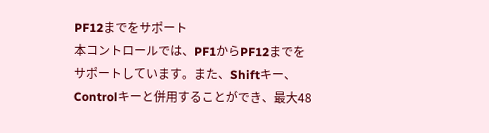PF12までをサポート
本コントロールでは、PF1からPF12までをサポートしています。また、Shiftキー、Controlキーと併用することができ、最大48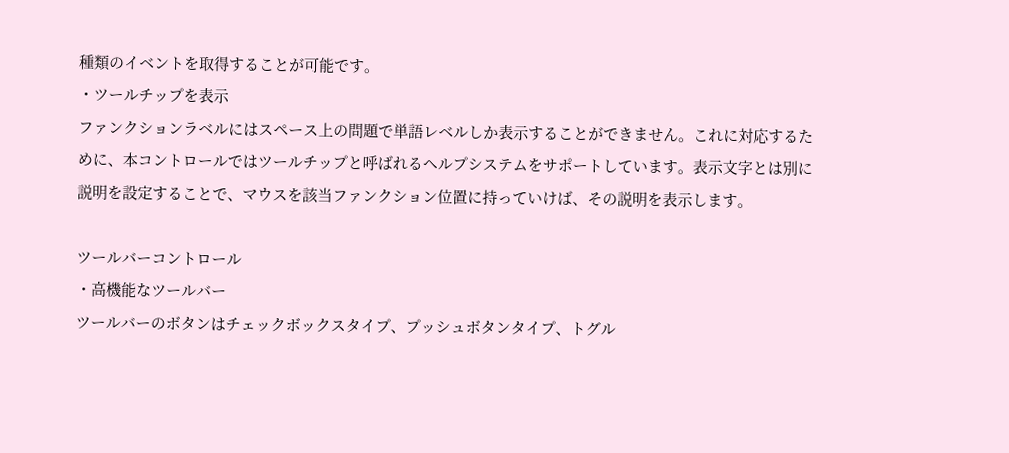種類のイベントを取得することが可能です。
・ツールチップを表示
ファンクションラベルにはスペース上の問題で単語レベルしか表示することができません。これに対応するために、本コントロールではツールチップと呼ばれるヘルプシステムをサポートしています。表示文字とは別に説明を設定することで、マウスを該当ファンクション位置に持っていけば、その説明を表示します。

ツールバーコントロール
・高機能なツールバー
ツールバーのボタンはチェックボックスタイプ、プッシュボタンタイプ、トグル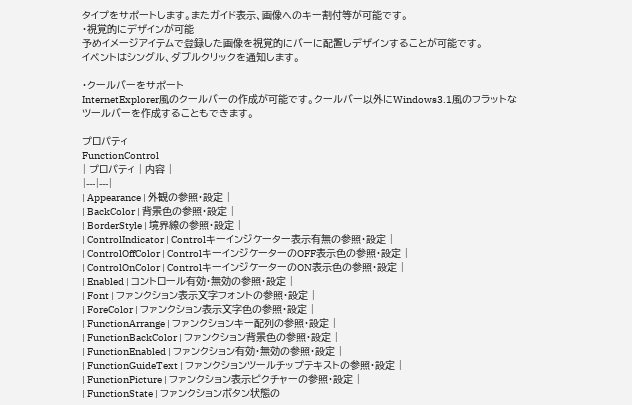タイプをサポートします。またガイド表示、画像へのキー割付等が可能です。
・視覚的にデザインが可能
予めイメージアイテムで登録した画像を視覚的にバーに配置しデザインすることが可能です。
イベントはシングル、ダブルクリックを通知します。

・クールバーをサポート
InternetExplorer風のクールバーの作成が可能です。クールバー以外にWindows3.1風のフラットなツールバーを作成することもできます。

プロパティ
FunctionControl
| プロパティ | 内容 |
|---|---|
| Appearance | 外観の参照・設定 |
| BackColor | 背景色の参照・設定 |
| BorderStyle | 境界線の参照・設定 |
| ControlIndicator | Controlキーインジケーター表示有無の参照・設定 |
| ControlOffColor | ControlキーインジケーターのOFF表示色の参照・設定 |
| ControlOnColor | ControlキーインジケーターのON表示色の参照・設定 |
| Enabled | コントロール有効・無効の参照・設定 |
| Font | ファンクション表示文字フォントの参照・設定 |
| ForeColor | ファンクション表示文字色の参照・設定 |
| FunctionArrange | ファンクションキー配列の参照・設定 |
| FunctionBackColor | ファンクション背景色の参照・設定 |
| FunctionEnabled | ファンクション有効・無効の参照・設定 |
| FunctionGuideText | ファンクションツールチップテキストの参照・設定 |
| FunctionPicture | ファンクション表示ピクチャーの参照・設定 |
| FunctionState | ファンクションボタン状態の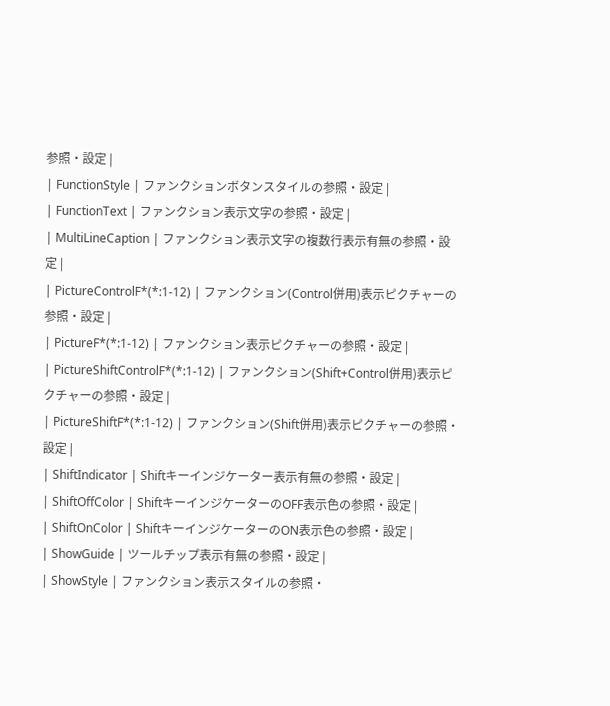参照・設定 |
| FunctionStyle | ファンクションボタンスタイルの参照・設定 |
| FunctionText | ファンクション表示文字の参照・設定 |
| MultiLineCaption | ファンクション表示文字の複数行表示有無の参照・設定 |
| PictureControlF*(*:1-12) | ファンクション(Control併用)表示ピクチャーの参照・設定 |
| PictureF*(*:1-12) | ファンクション表示ピクチャーの参照・設定 |
| PictureShiftControlF*(*:1-12) | ファンクション(Shift+Control併用)表示ピクチャーの参照・設定 |
| PictureShiftF*(*:1-12) | ファンクション(Shift併用)表示ピクチャーの参照・設定 |
| ShiftIndicator | Shiftキーインジケーター表示有無の参照・設定 |
| ShiftOffColor | ShiftキーインジケーターのOFF表示色の参照・設定 |
| ShiftOnColor | ShiftキーインジケーターのON表示色の参照・設定 |
| ShowGuide | ツールチップ表示有無の参照・設定 |
| ShowStyle | ファンクション表示スタイルの参照・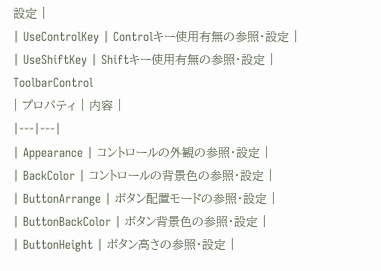設定 |
| UseControlKey | Controlキー使用有無の参照・設定 |
| UseShiftKey | Shiftキー使用有無の参照・設定 |
ToolbarControl
| プロパティ | 内容 |
|---|---|
| Appearance | コントロールの外観の参照・設定 |
| BackColor | コントロールの背景色の参照・設定 |
| ButtonArrange | ボタン配置モードの参照・設定 |
| ButtonBackColor | ボタン背景色の参照・設定 |
| ButtonHeight | ボタン高さの参照・設定 |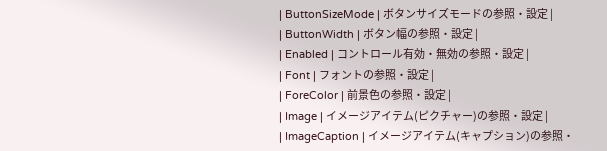| ButtonSizeMode | ボタンサイズモードの参照・設定 |
| ButtonWidth | ボタン幅の参照・設定 |
| Enabled | コントロール有効・無効の参照・設定 |
| Font | フォントの参照・設定 |
| ForeColor | 前景色の参照・設定 |
| Image | イメージアイテム(ピクチャー)の参照・設定 |
| ImageCaption | イメージアイテム(キャプション)の参照・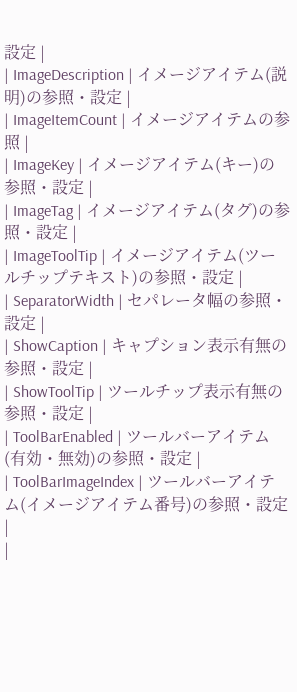設定 |
| ImageDescription | イメージアイテム(説明)の参照・設定 |
| ImageItemCount | イメージアイテムの参照 |
| ImageKey | イメージアイテム(キー)の参照・設定 |
| ImageTag | イメージアイテム(タグ)の参照・設定 |
| ImageToolTip | イメージアイテム(ツールチップテキスト)の参照・設定 |
| SeparatorWidth | セパレータ幅の参照・設定 |
| ShowCaption | キャプション表示有無の参照・設定 |
| ShowToolTip | ツールチップ表示有無の参照・設定 |
| ToolBarEnabled | ツールバーアイテム(有効・無効)の参照・設定 |
| ToolBarImageIndex | ツールバーアイテム(イメージアイテム番号)の参照・設定 |
|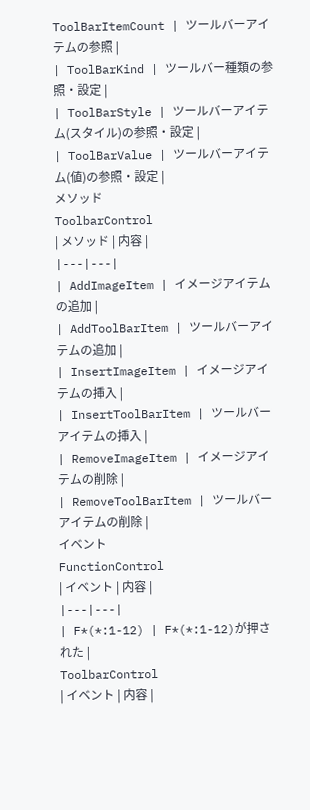ToolBarItemCount | ツールバーアイテムの参照 |
| ToolBarKind | ツールバー種類の参照・設定 |
| ToolBarStyle | ツールバーアイテム(スタイル)の参照・設定 |
| ToolBarValue | ツールバーアイテム(値)の参照・設定 |
メソッド
ToolbarControl
| メソッド | 内容 |
|---|---|
| AddImageItem | イメージアイテムの追加 |
| AddToolBarItem | ツールバーアイテムの追加 |
| InsertImageItem | イメージアイテムの挿入 |
| InsertToolBarItem | ツールバーアイテムの挿入 |
| RemoveImageItem | イメージアイテムの削除 |
| RemoveToolBarItem | ツールバーアイテムの削除 |
イベント
FunctionControl
| イベント | 内容 |
|---|---|
| F*(*:1-12) | F*(*:1-12)が押された |
ToolbarControl
| イベント | 内容 |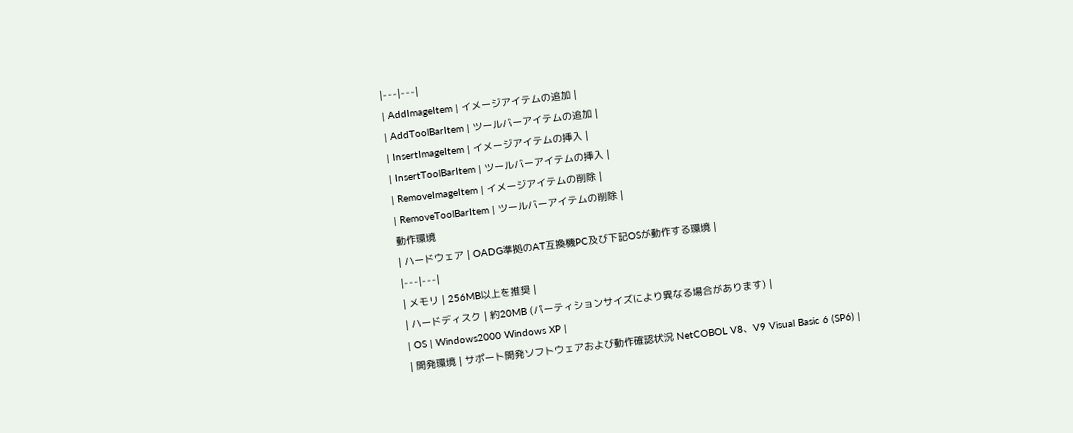|---|---|
| AddImageItem | イメージアイテムの追加 |
| AddToolBarItem | ツールバーアイテムの追加 |
| InsertImageItem | イメージアイテムの挿入 |
| InsertToolBarItem | ツールバーアイテムの挿入 |
| RemoveImageItem | イメージアイテムの削除 |
| RemoveToolBarItem | ツールバーアイテムの削除 |
動作環境
| ハードウェア | OADG準拠のAT互換機PC及び下記OSが動作する環境 |
|---|---|
| メモリ | 256MB以上を推奨 |
| ハードディスク | 約20MB (パーティションサイズにより異なる場合があります) |
| OS | Windows2000 Windows XP |
| 開発環境 | サポート開発ソフトウェアおよび動作確認状況 NetCOBOL V8、V9 Visual Basic 6 (SP6) |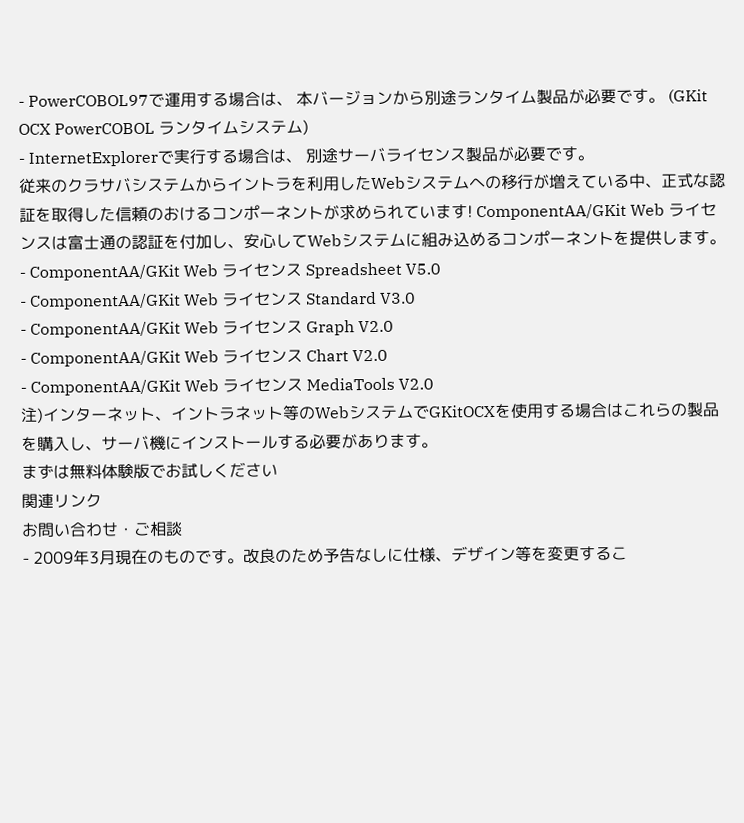- PowerCOBOL97で運用する場合は、 本バージョンから別途ランタイム製品が必要です。 (GKit OCX PowerCOBOL ランタイムシステム)
- InternetExplorerで実行する場合は、 別途サーバライセンス製品が必要です。
従来のクラサバシステムからイントラを利用したWebシステムへの移行が増えている中、正式な認証を取得した信頼のおけるコンポーネントが求められています! ComponentAA/GKit Web ライセンスは富士通の認証を付加し、安心してWebシステムに組み込めるコンポーネントを提供します。
- ComponentAA/GKit Web ライセンス Spreadsheet V5.0
- ComponentAA/GKit Web ライセンス Standard V3.0
- ComponentAA/GKit Web ライセンス Graph V2.0
- ComponentAA/GKit Web ライセンス Chart V2.0
- ComponentAA/GKit Web ライセンス MediaTools V2.0
注)インターネット、イントラネット等のWebシステムでGKitOCXを使用する場合はこれらの製品を購入し、サーバ機にインストールする必要があります。
まずは無料体験版でお試しください
関連リンク
お問い合わせ・ご相談
- 2009年3月現在のものです。改良のため予告なしに仕様、デザイン等を変更するこ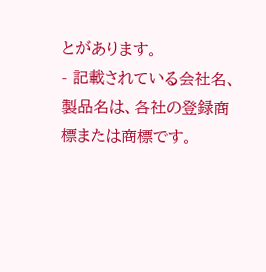とがあります。
- 記載されている会社名、製品名は、各社の登録商標または商標です。